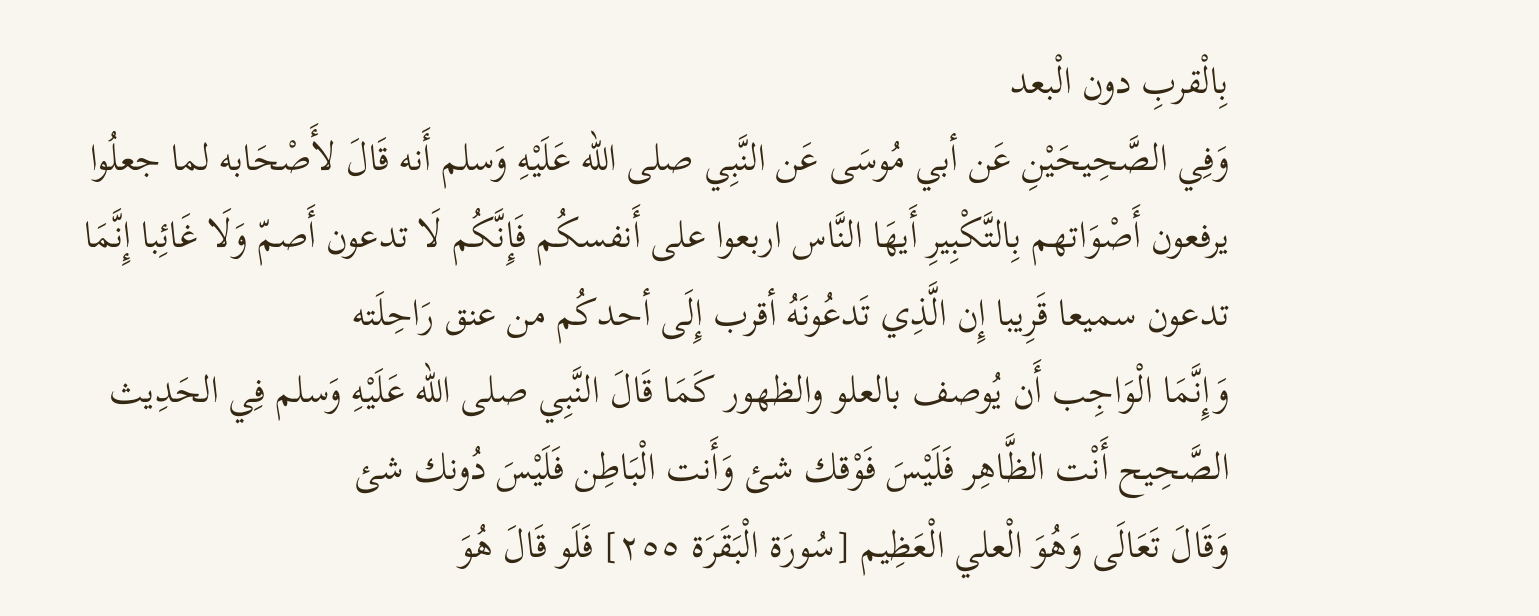بِالْقربِ دون الْبعد
وَفِي الصَّحِيحَيْنِ عَن أبي مُوسَى عَن النَّبِي صلى الله عَلَيْهِ وَسلم أَنه قَالَ لأَصْحَابه لما جعلُوا يرفعون أَصْوَاتهم بِالتَّكْبِيرِ أَيهَا النَّاس اربعوا على أَنفسكُم فَإِنَّكُم لَا تدعون أَصمّ وَلَا غَائِبا إِنَّمَا تدعون سميعا قَرِيبا إِن الَّذِي تَدعُونَهُ أقرب إِلَى أحدكُم من عنق رَاحِلَته
وَإِنَّمَا الْوَاجِب أَن يُوصف بالعلو والظهور كَمَا قَالَ النَّبِي صلى الله عَلَيْهِ وَسلم فِي الحَدِيث الصَّحِيح أَنْت الظَّاهِر فَلَيْسَ فَوْقك شئ وَأَنت الْبَاطِن فَلَيْسَ دُونك شئ
وَقَالَ تَعَالَى وَهُوَ الْعلي الْعَظِيم [سُورَة الْبَقَرَة ٢٥٥] فَلَو قَالَ هُوَ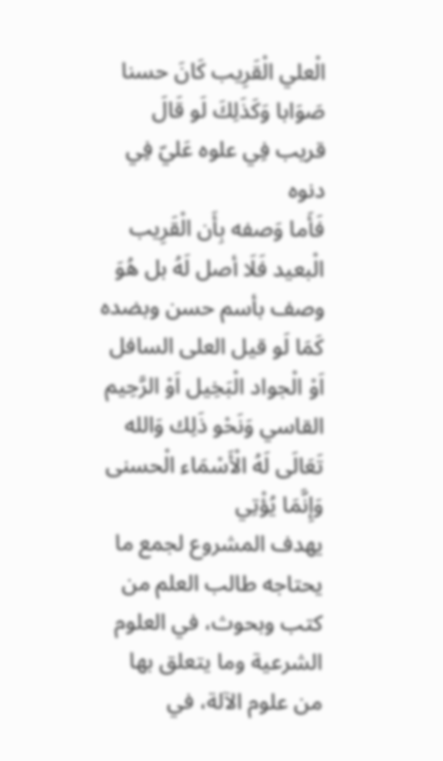الْعلي الْقَرِيب كَانَ حسنا صَوَابا وَكَذَلِكَ لَو قَالَ قريب فِي علوه عَليّ فِي دنوه
فَأَما وَصفه بِأَن الْقَرِيب الْبعيد فَلَا أصل لَهُ بل هُوَ وصف بأسم حسن وبضده كَمَا لَو قيل العلى السافل اَوْ الْجواد الْبَخِيل اَوْ الرَّحِيم القاسي وَنَحْو ذَلِك وَالله تَعَالَى لَهُ الْأَسْمَاء الْحسنى وَإِنَّمَا يُؤْتِي
يهدف المشروع لجمع ما يحتاجه طالب العلم من كتب وبحوث، في العلوم الشرعية وما يتعلق بها من علوم الآلة، في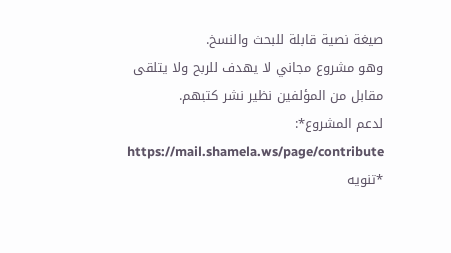صيغة نصية قابلة للبحث والنسخ.
وهو مشروع مجاني لا يهدف للربح ولا يتلقى مقابل من المؤلفين نظير نشر كتبهم.
لدعم المشروع*: https://mail.shamela.ws/page/contribute
*تنويه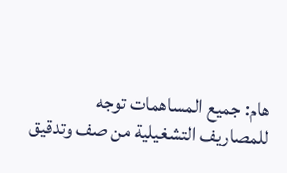هام: جميع المساهمات توجه للمصاريف التشغيلية من صف وتدقيق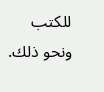للكتب ونحو ذلك.